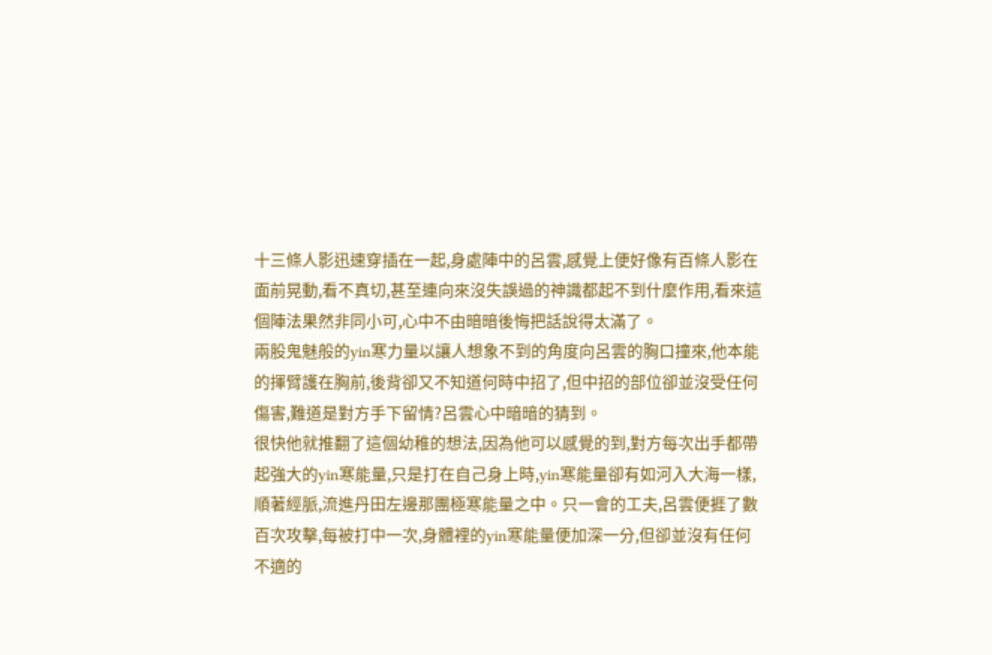十三條人影迅速穿插在一起,身處陣中的呂雲,感覺上便好像有百條人影在面前晃動,看不真切,甚至連向來沒失誤過的神識都起不到什麼作用,看來這個陣法果然非同小可,心中不由暗暗後悔把話說得太滿了。
兩股鬼魅般的yin寒力量以讓人想象不到的角度向呂雲的胸口撞來,他本能的揮臂護在胸前,後背卻又不知道何時中招了,但中招的部位卻並沒受任何傷害,難道是對方手下留情?呂雲心中暗暗的猜到。
很快他就推翻了這個幼稚的想法,因為他可以感覺的到,對方每次出手都帶起強大的yin寒能量,只是打在自己身上時,yin寒能量卻有如河入大海一樣,順著經脈,流進丹田左邊那團極寒能量之中。只一會的工夫,呂雲便捱了數百次攻擊,每被打中一次,身體裡的yin寒能量便加深一分,但卻並沒有任何不適的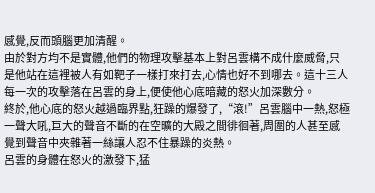感覺,反而頭腦更加清醒。
由於對方均不是實體,他們的物理攻擊基本上對呂雲構不成什麼威脅,只是他站在這裡被人有如靶子一樣打來打去,心情也好不到哪去。這十三人每一次的攻擊落在呂雲的身上,便使他心底暗藏的怒火加深數分。
終於,他心底的怒火越過臨界點,狂躁的爆發了,“滾!”呂雲腦中一熱,怒極一聲大吼,巨大的聲音不斷的在空曠的大殿之間徘徊著,周圍的人甚至感覺到聲音中夾雜著一絲讓人忍不住暴躁的炎熱。
呂雲的身體在怒火的激發下,猛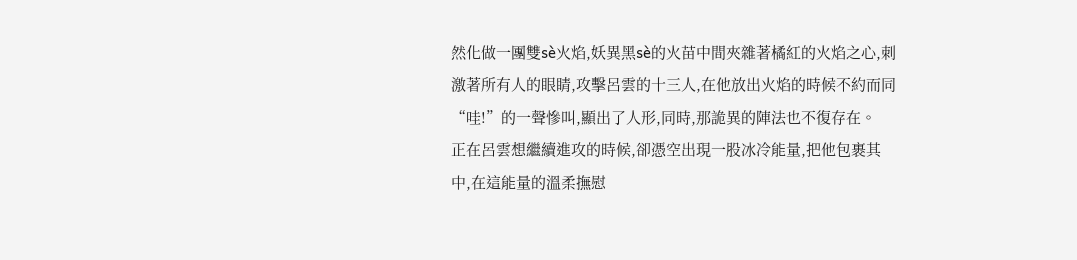然化做一團雙sè火焰,妖異黑sè的火苗中間夾雜著橘紅的火焰之心,刺激著所有人的眼睛,攻擊呂雲的十三人,在他放出火焰的時候不約而同“哇!”的一聲慘叫,顯出了人形,同時,那詭異的陣法也不復存在。
正在呂雲想繼續進攻的時候,卻憑空出現一股冰冷能量,把他包裹其中,在這能量的溫柔撫慰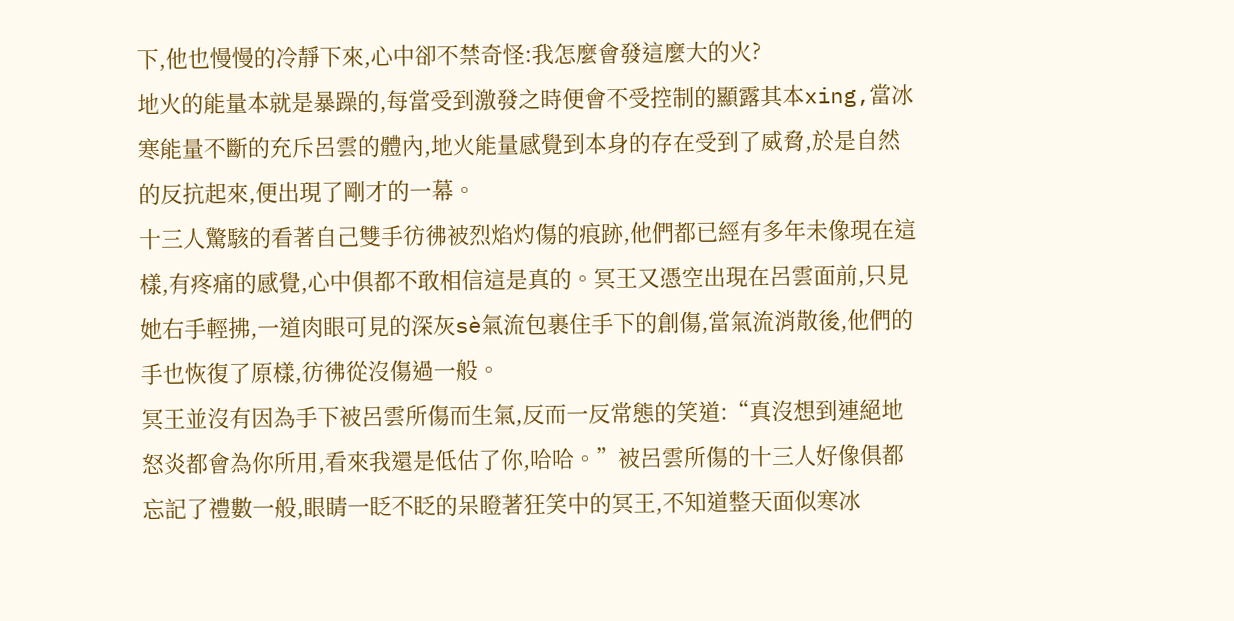下,他也慢慢的冷靜下來,心中卻不禁奇怪:我怎麼會發這麼大的火?
地火的能量本就是暴躁的,每當受到激發之時便會不受控制的顯露其本xing,當冰寒能量不斷的充斥呂雲的體內,地火能量感覺到本身的存在受到了威脅,於是自然的反抗起來,便出現了剛才的一幕。
十三人驚駭的看著自己雙手彷彿被烈焰灼傷的痕跡,他們都已經有多年未像現在這樣,有疼痛的感覺,心中俱都不敢相信這是真的。冥王又憑空出現在呂雲面前,只見她右手輕拂,一道肉眼可見的深灰sè氣流包裹住手下的創傷,當氣流消散後,他們的手也恢復了原樣,彷彿從沒傷過一般。
冥王並沒有因為手下被呂雲所傷而生氣,反而一反常態的笑道:“真沒想到連絕地怒炎都會為你所用,看來我還是低估了你,哈哈。”被呂雲所傷的十三人好像俱都忘記了禮數一般,眼睛一眨不眨的呆瞪著狂笑中的冥王,不知道整天面似寒冰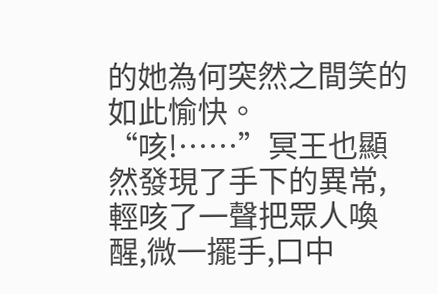的她為何突然之間笑的如此愉快。
“咳!……”冥王也顯然發現了手下的異常,輕咳了一聲把眾人喚醒,微一擺手,口中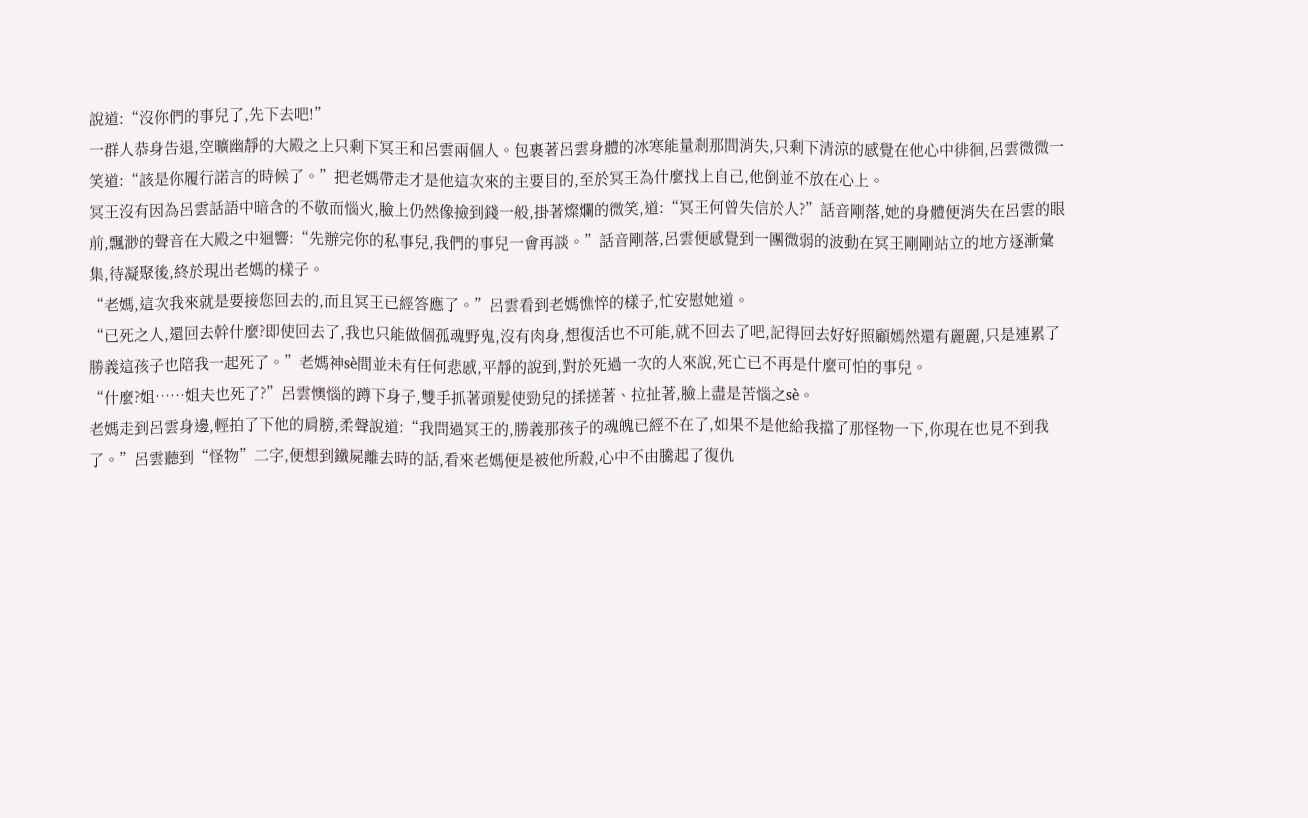說道:“沒你們的事兒了,先下去吧!”
一群人恭身告退,空曠幽靜的大殿之上只剩下冥王和呂雲兩個人。包裹著呂雲身體的冰寒能量剎那間消失,只剩下清涼的感覺在他心中徘徊,呂雲微微一笑道:“該是你履行諾言的時候了。”把老媽帶走才是他這次來的主要目的,至於冥王為什麼找上自己,他倒並不放在心上。
冥王沒有因為呂雲話語中暗含的不敬而惱火,臉上仍然像撿到錢一般,掛著燦爛的微笑,道:“冥王何曾失信於人?”話音剛落,她的身體便消失在呂雲的眼前,飄渺的聲音在大殿之中迴響:“先辦完你的私事兒,我們的事兒一會再談。”話音剛落,呂雲便感覺到一團微弱的波動在冥王剛剛站立的地方逐漸彙集,待凝聚後,終於現出老媽的樣子。
“老媽,這次我來就是要接您回去的,而且冥王已經答應了。”呂雲看到老媽憔悴的樣子,忙安慰她道。
“已死之人,還回去幹什麼?即使回去了,我也只能做個孤魂野鬼,沒有肉身,想復活也不可能,就不回去了吧,記得回去好好照顧嫣然還有麗麗,只是連累了勝義這孩子也陪我一起死了。”老媽神sè間並未有任何悲慼,平靜的說到,對於死過一次的人來說,死亡已不再是什麼可怕的事兒。
“什麼?姐……姐夫也死了?”呂雲懊惱的蹲下身子,雙手抓著頭髮使勁兒的揉搓著、拉扯著,臉上盡是苦惱之sè。
老媽走到呂雲身邊,輕拍了下他的肩膀,柔聲說道:“我問過冥王的,勝義那孩子的魂魄已經不在了,如果不是他給我擋了那怪物一下,你現在也見不到我了。”呂雲聽到“怪物”二字,便想到鐵屍離去時的話,看來老媽便是被他所殺,心中不由騰起了復仇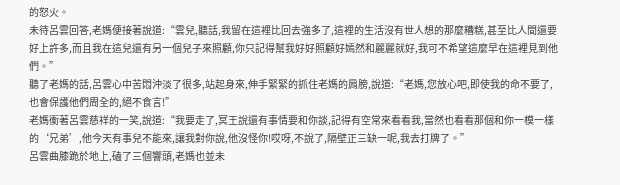的怒火。
未待呂雲回答,老媽便接著說道:“雲兒,聽話,我留在這裡比回去強多了,這裡的生活沒有世人想的那麼糟糕,甚至比人間還要好上許多,而且我在這兒還有另一個兒子來照顧,你只記得幫我好好照顧好嫣然和麗麗就好,我可不希望這麼早在這裡見到他們。”
聽了老媽的話,呂雲心中苦悶沖淡了很多,站起身來,伸手緊緊的抓住老媽的肩膀,說道:“老媽,您放心吧,即使我的命不要了,也會保護他們周全的,絕不食言!”
老媽衝著呂雲慈祥的一笑,說道:“我要走了,冥王說還有事情要和你談,記得有空常來看看我,當然也看看那個和你一模一樣的‘兄弟’,他今天有事兒不能來,讓我對你說,他沒怪你!哎呀,不說了,隔壁正三缺一呢,我去打牌了。”
呂雲曲膝跪於地上,磕了三個響頭,老媽也並未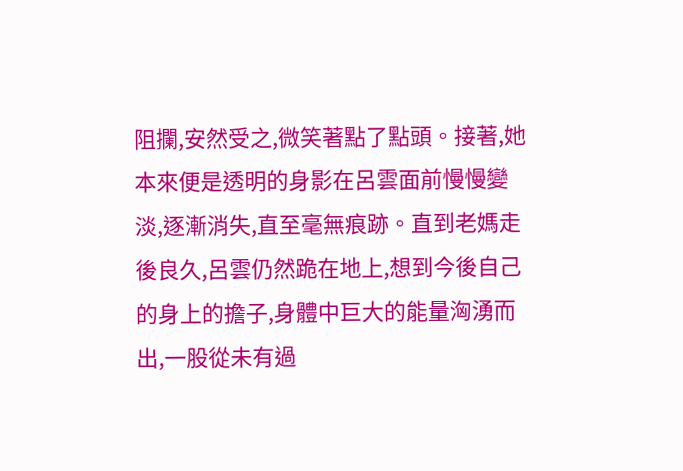阻攔,安然受之,微笑著點了點頭。接著,她本來便是透明的身影在呂雲面前慢慢變淡,逐漸消失,直至毫無痕跡。直到老媽走後良久,呂雲仍然跪在地上,想到今後自己的身上的擔子,身體中巨大的能量洶湧而出,一股從未有過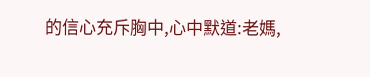的信心充斥胸中,心中默道:老媽,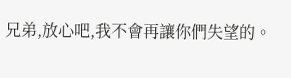兄弟,放心吧,我不會再讓你們失望的。